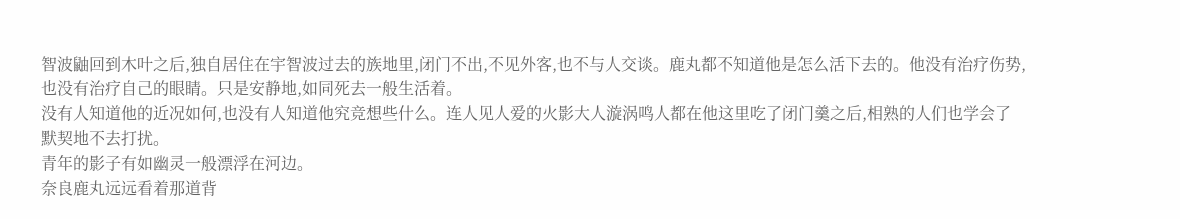智波鼬回到木叶之后,独自居住在宇智波过去的族地里,闭门不出,不见外客,也不与人交谈。鹿丸都不知道他是怎么活下去的。他没有治疗伤势,也没有治疗自己的眼睛。只是安静地,如同死去一般生活着。
没有人知道他的近况如何,也没有人知道他究竞想些什么。连人见人爱的火影大人漩涡鸣人都在他这里吃了闭门羹之后,相熟的人们也学会了默契地不去打扰。
青年的影子有如幽灵一般漂浮在河边。
奈良鹿丸远远看着那道背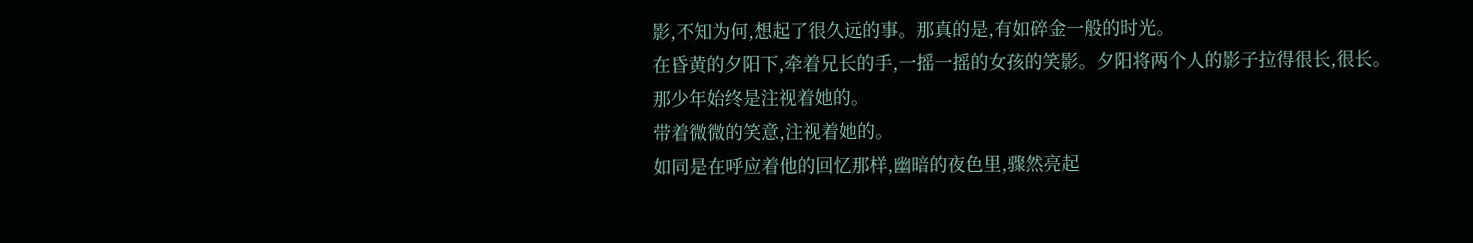影,不知为何,想起了很久远的事。那真的是,有如碎金一般的时光。
在昏黄的夕阳下,牵着兄长的手,一摇一摇的女孩的笑影。夕阳将两个人的影子拉得很长,很长。
那少年始终是注视着她的。
带着微微的笑意,注视着她的。
如同是在呼应着他的回忆那样,幽暗的夜色里,骤然亮起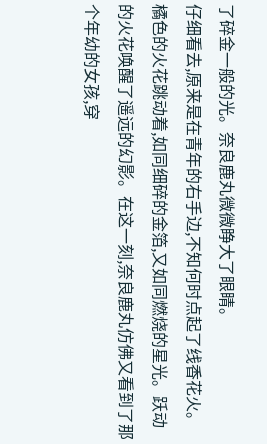了碎金一般的光。奈良鹿丸微微睁大了眼睛。
仔细看去,原来是在青年的右手边,不知何时点起了线香花火。橘色的火花跳动着,如同细碎的金箔,又如同燃烧的星光。跃动的火花唤醒了遥远的幻影。在这一刻,奈良鹿丸仿佛又看到了那个年幼的女孩,穿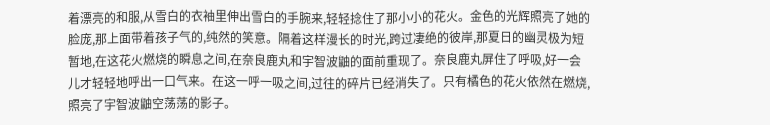着漂亮的和服,从雪白的衣袖里伸出雪白的手腕来,轻轻捻住了那小小的花火。金色的光辉照亮了她的脸庞,那上面带着孩子气的,纯然的笑意。隔着这样漫长的时光,跨过凄绝的彼岸,那夏日的幽灵极为短暂地,在这花火燃烧的瞬息之间,在奈良鹿丸和宇智波鼬的面前重现了。奈良鹿丸屏住了呼吸,好一会儿才轻轻地呼出一口气来。在这一呼一吸之间,过往的碎片已经消失了。只有橘色的花火依然在燃烧,照亮了宇智波鼬空荡荡的影子。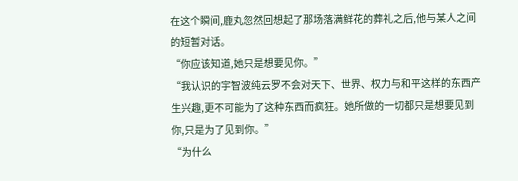在这个瞬间,鹿丸忽然回想起了那场落满鲜花的葬礼之后,他与某人之间的短暂对话。
“你应该知道,她只是想要见你。”
“我认识的宇智波纯云罗不会对天下、世界、权力与和平这样的东西产生兴趣,更不可能为了这种东西而疯狂。她所做的一切都只是想要见到你,只是为了见到你。”
“为什么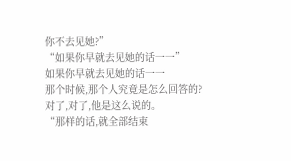你不去见她?”
“如果你早就去见她的话一一”
如果你早就去见她的话一一
那个时候,那个人究竟是怎么回答的?
对了,对了,他是这么说的。
“那样的话,就全部结束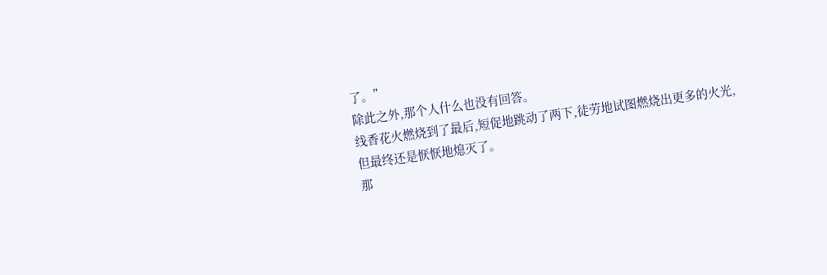了。”
除此之外,那个人什么也没有回答。
线香花火燃烧到了最后,短促地跳动了两下,徒劳地试图燃烧出更多的火光,但最终还是恹恹地熄灭了。
那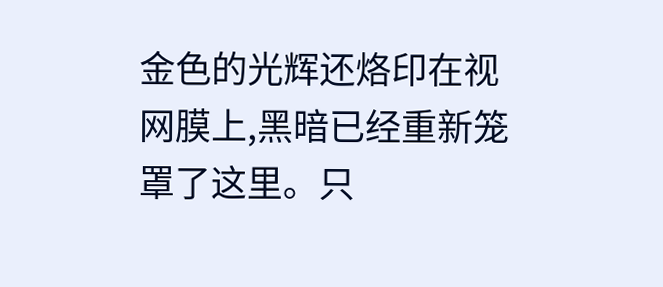金色的光辉还烙印在视网膜上,黑暗已经重新笼罩了这里。只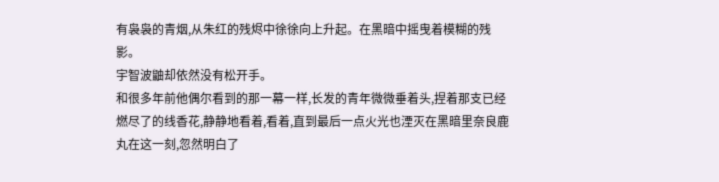有袅袅的青烟,从朱红的残烬中徐徐向上升起。在黑暗中摇曳着模糊的残影。
宇智波鼬却依然没有松开手。
和很多年前他偶尔看到的那一幕一样,长发的青年微微垂着头,捏着那支已经燃尽了的线香花,静静地看着,看着,直到最后一点火光也湮灭在黑暗里奈良鹿丸在这一刻,忽然明白了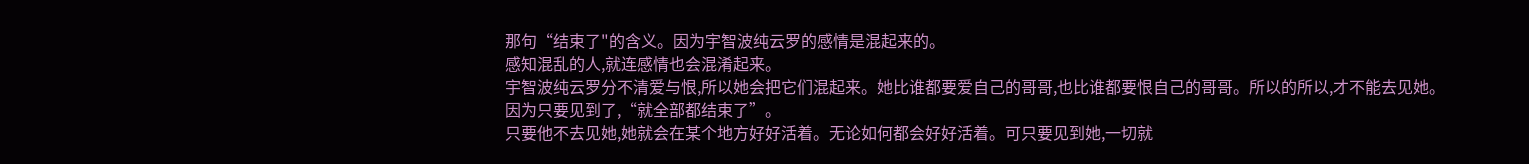那句“结束了"的含义。因为宇智波纯云罗的感情是混起来的。
感知混乱的人,就连感情也会混淆起来。
宇智波纯云罗分不清爱与恨,所以她会把它们混起来。她比谁都要爱自己的哥哥,也比谁都要恨自己的哥哥。所以的所以,才不能去见她。
因为只要见到了,“就全部都结束了”。
只要他不去见她,她就会在某个地方好好活着。无论如何都会好好活着。可只要见到她,一切就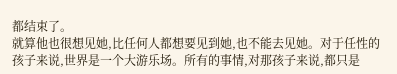都结束了。
就算他也很想见她,比任何人都想要见到她,也不能去见她。对于任性的孩子来说,世界是一个大游乐场。所有的事情,对那孩子来说,都只是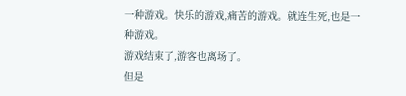一种游戏。快乐的游戏,痛苦的游戏。就连生死,也是一种游戏。
游戏结束了,游客也离场了。
但是